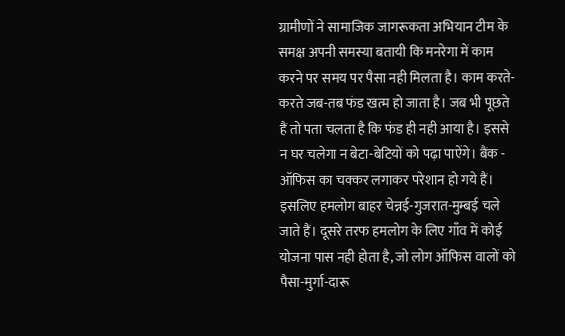ग्रामीणों ने सामाजिक जागरूकता अभियान टीम के समक्ष अपनी समस्या बतायी कि मनरेगा में काम करने पर समय पर पैसा नही मिलता है। काम करते-करते जब-तब फंड खत्म हो जाता है। जब भी पूछते हैं तो पता चलता है कि फंड ही नही आया है। इससे न घर चलेगा न बेटा-बेटियों को पढ़ा पाऐंगे। बैंक - ऑफिस का चक्कर लगाकर परेशान हो गये हैं। इसलिए हमलोग बाहर चेन्नई-गुजरात-मुम्बई चले जाते हैं। दूसरे तरफ हमलोग के लिए गाँव में कोई योजना पास नही होता है, जो लोग ऑफिस वालों को पैसा-मुर्गा-दारू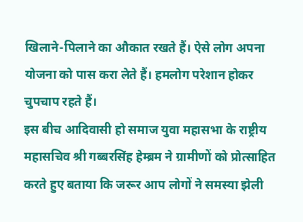खिलाने-पिलाने का औकात रखते हैं। ऐसे लोग अपना योजना को पास करा लेते हैं। हमलोग परेशान होकर चुपचाप रहते हैं।
इस बीच आदिवासी हो समाज युवा महासभा के राष्ट्रीय महासचिव श्री गब्बरसिंह हेम्ब्रम ने ग्रामीणों को प्रोत्साहित करते हुए बताया कि जरूर आप लोगों ने समस्या झेली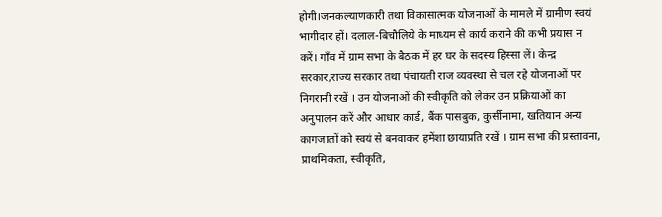होगी।जनकल्याणकारी तथा विकासात्मक योजनाओं के मामले में ग्रामीण स्वयं भागीदार हों। दलाल-बिचौलिये के माध्यम से कार्य कराने की कभी प्रयास न करें। गाँव में ग्राम सभा के बैठक में हर घर के सदस्य हिस्सा लें। केन्द्र सरकार,राज्य सरकार तथा पंचायती राज व्यवस्था से चल रहे योजनाओं पर निगरानी रखें । उन योजनाओं की स्वीकृति को लेकर उन प्रक्रियाओं का अनुपालन करें और आधार कार्ड, बैंक पासबुक, कुर्सीनामा, खतियान अन्य कागजातों को स्वयं से बनवाकर हमेंशा छायाप्रति रखें । ग्राम सभा की प्रस्तावना, प्राथमिकता, स्वीकृति,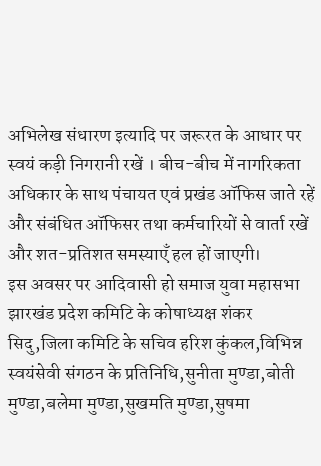अभिलेख संधारण इत्यादि पर जरूरत के आधार पर स्वयं कड़ी निगरानी रखें । बीच-बीच में नागरिकता अधिकार के साथ पंचायत एवं प्रखंड ऑफिस जाते रहें और संबंधित ऑफिसर तथा कर्मचारियों से वार्ता रखें और शत-प्रतिशत समस्याएँ हल हों जाएगी।
इस अवसर पर आदिवासी हो समाज युवा महासभा झारखंड प्रदेश कमिटि के कोषाध्यक्ष शंकर सिदु,जिला कमिटि के सचिव हरिश कुंकल,विभिन्न स्वयंसेवी संगठन के प्रतिनिधि,सुनीता मुण्डा,बोती मुण्डा,बलेमा मुण्डा,सुखमति मुण्डा,सुषमा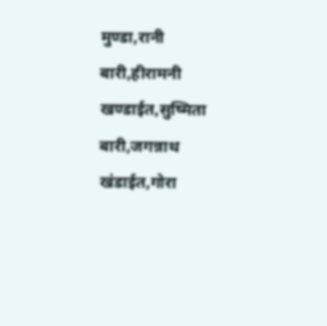मुण्डा,रानी बारी,हीरामनी खण्डाईत,सुष्मिता बारी,जगन्नाथ खंडाईत,गोरा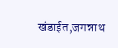खंडाईत,जगन्नाथ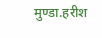मुण्डा.हरीश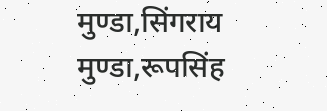मुण्डा,सिंगराय मुण्डा,रूपसिंह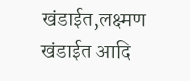खंडाईत,लक्ष्मण खंडाईत आदि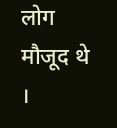लोग मौजूद थे ।